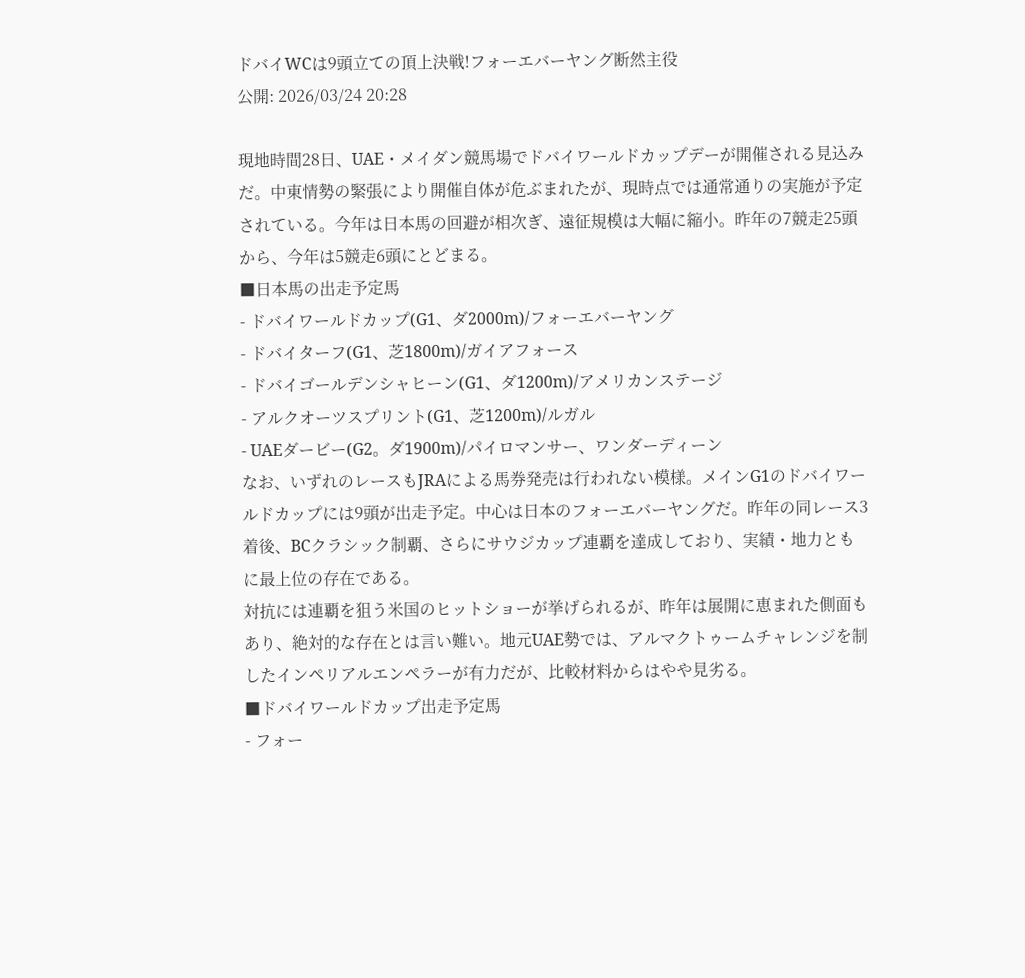ドバイWCは9頭立ての頂上決戦!フォーエバーヤング断然主役
公開: 2026/03/24 20:28

現地時間28日、UAE・メイダン競馬場でドバイワールドカップデーが開催される見込みだ。中東情勢の緊張により開催自体が危ぶまれたが、現時点では通常通りの実施が予定されている。今年は日本馬の回避が相次ぎ、遠征規模は大幅に縮小。昨年の7競走25頭から、今年は5競走6頭にとどまる。
■日本馬の出走予定馬
- ドバイワールドカップ(G1、ダ2000m)/フォーエバーヤング
- ドバイターフ(G1、芝1800m)/ガイアフォース
- ドバイゴールデンシャヒーン(G1、ダ1200m)/アメリカンステージ
- アルクオーツスプリント(G1、芝1200m)/ルガル
- UAEダービー(G2。ダ1900m)/パイロマンサー、ワンダーディーン
なお、いずれのレースもJRAによる馬券発売は行われない模様。メインG1のドバイワールドカップには9頭が出走予定。中心は日本のフォーエバーヤングだ。昨年の同レース3着後、BCクラシック制覇、さらにサウジカップ連覇を達成しており、実績・地力ともに最上位の存在である。
対抗には連覇を狙う米国のヒットショーが挙げられるが、昨年は展開に恵まれた側面もあり、絶対的な存在とは言い難い。地元UAE勢では、アルマクトゥームチャレンジを制したインペリアルエンペラーが有力だが、比較材料からはやや見劣る。
■ドバイワールドカップ出走予定馬
- フォー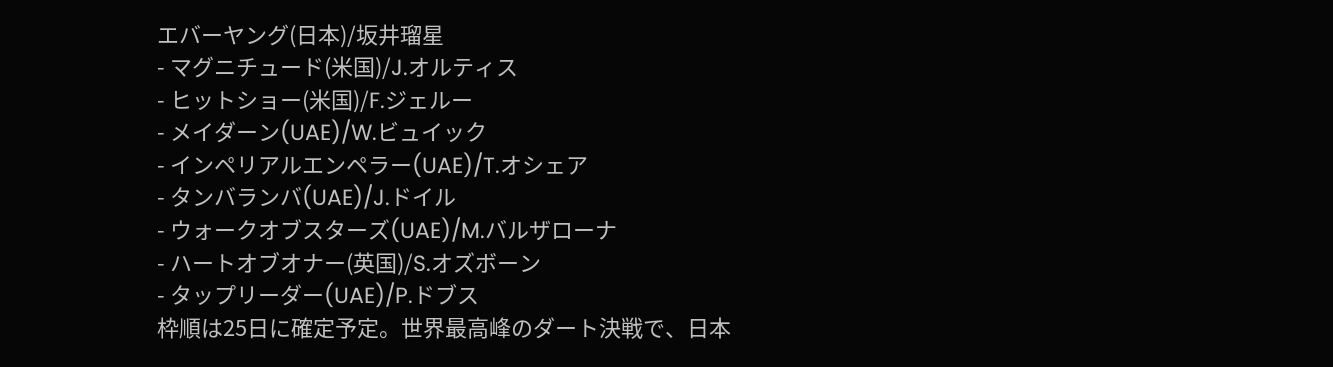エバーヤング(日本)/坂井瑠星
- マグニチュード(米国)/J.オルティス
- ヒットショー(米国)/F.ジェルー
- メイダーン(UAE)/W.ビュイック
- インペリアルエンペラー(UAE)/T.オシェア
- タンバランバ(UAE)/J.ドイル
- ウォークオブスターズ(UAE)/M.バルザローナ
- ハートオブオナー(英国)/S.オズボーン
- タップリーダー(UAE)/P.ドブス
枠順は25日に確定予定。世界最高峰のダート決戦で、日本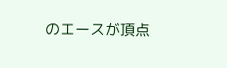のエースが頂点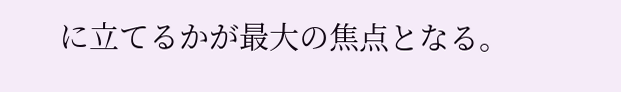に立てるかが最大の焦点となる。